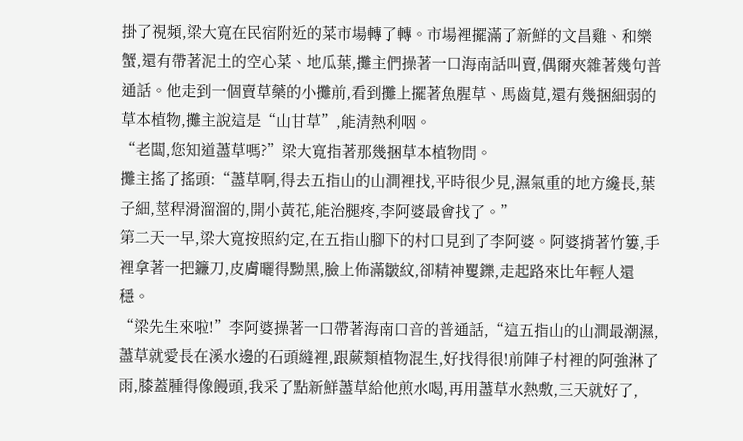掛了視頻,梁大寬在民宿附近的菜市場轉了轉。市場裡擺滿了新鮮的文昌雞、和樂蟹,還有帶著泥土的空心菜、地瓜葉,攤主們操著一口海南話叫賣,偶爾夾雜著幾句普通話。他走到一個賣草藥的小攤前,看到攤上擺著魚腥草、馬齒莧,還有幾捆細弱的草本植物,攤主說這是“山甘草”,能清熱利咽。
“老闆,您知道藎草嗎?”梁大寬指著那幾捆草本植物問。
攤主搖了搖頭:“藎草啊,得去五指山的山澗裡找,平時很少見,濕氣重的地方纔長,葉子細,莖稈滑溜溜的,開小黃花,能治腿疼,李阿婆最會找了。”
第二天一早,梁大寬按照約定,在五指山腳下的村口見到了李阿婆。阿婆揹著竹簍,手裡拿著一把鐮刀,皮膚曬得黝黑,臉上佈滿皺紋,卻精神矍鑠,走起路來比年輕人還穩。
“梁先生來啦!”李阿婆操著一口帶著海南口音的普通話,“這五指山的山澗最潮濕,藎草就愛長在溪水邊的石頭縫裡,跟蕨類植物混生,好找得很!前陣子村裡的阿強淋了雨,膝蓋腫得像饅頭,我采了點新鮮藎草給他煎水喝,再用藎草水熱敷,三天就好了,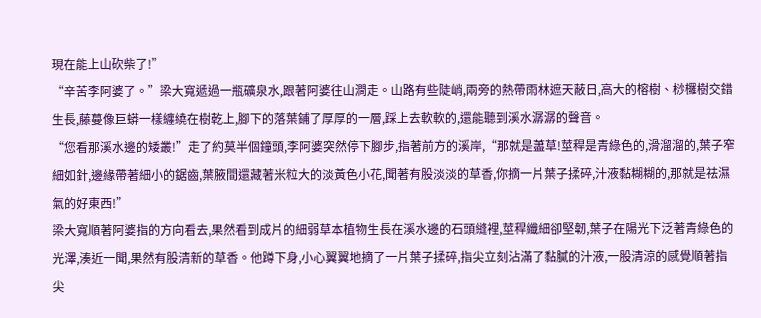現在能上山砍柴了!”
“辛苦李阿婆了。”梁大寬遞過一瓶礦泉水,跟著阿婆往山澗走。山路有些陡峭,兩旁的熱帶雨林遮天蔽日,高大的榕樹、桫欏樹交錯生長,藤蔓像巨蟒一樣纏繞在樹乾上,腳下的落葉鋪了厚厚的一層,踩上去軟軟的,還能聽到溪水潺潺的聲音。
“您看那溪水邊的矮叢!”走了約莫半個鐘頭,李阿婆突然停下腳步,指著前方的溪岸,“那就是藎草!莖稈是青綠色的,滑溜溜的,葉子窄細如針,邊緣帶著細小的鋸齒,葉腋間還藏著米粒大的淡黃色小花,聞著有股淡淡的草香,你摘一片葉子揉碎,汁液黏糊糊的,那就是祛濕氣的好東西!”
梁大寬順著阿婆指的方向看去,果然看到成片的細弱草本植物生長在溪水邊的石頭縫裡,莖稈纖細卻堅韌,葉子在陽光下泛著青綠色的光澤,湊近一聞,果然有股清新的草香。他蹲下身,小心翼翼地摘了一片葉子揉碎,指尖立刻沾滿了黏膩的汁液,一股清涼的感覺順著指尖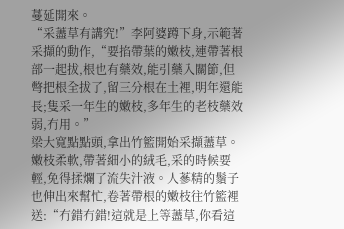蔓延開來。
“采藎草有講究!”李阿婆蹲下身,示範著采擷的動作,“要掐帶葉的嫩枝,連帶著根部一起拔,根也有藥效,能引藥入關節,但彆把根全拔了,留三分根在土裡,明年還能長;隻采一年生的嫩枝,多年生的老枝藥效弱,冇用。”
梁大寬點點頭,拿出竹籃開始采擷藎草。嫩枝柔軟,帶著細小的絨毛,采的時候要輕,免得揉爛了流失汁液。人蔘精的鬚子也伸出來幫忙,卷著帶根的嫩枝往竹籃裡送:“冇錯冇錯!這就是上等藎草,你看這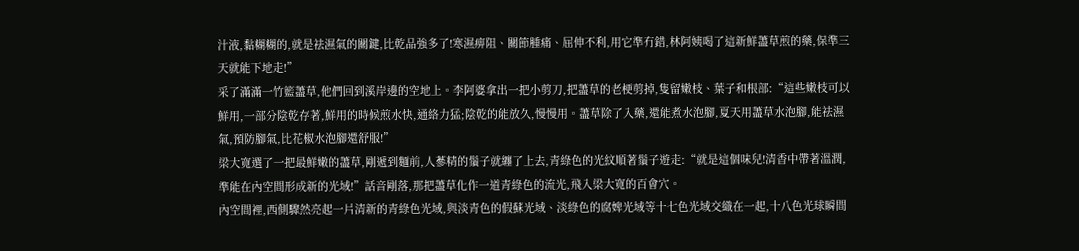汁液,黏糊糊的,就是祛濕氣的關鍵,比乾品強多了!寒濕痹阻、關節腫痛、屈伸不利,用它準冇錯,林阿姨喝了這新鮮藎草煎的藥,保準三天就能下地走!”
采了滿滿一竹籃藎草,他們回到溪岸邊的空地上。李阿婆拿出一把小剪刀,把藎草的老梗剪掉,隻留嫩枝、葉子和根部:“這些嫩枝可以鮮用,一部分陰乾存著,鮮用的時候煎水快,通絡力猛;陰乾的能放久,慢慢用。藎草除了入藥,還能煮水泡腳,夏天用藎草水泡腳,能祛濕氣,預防腳氣,比花椒水泡腳還舒服!”
梁大寬選了一把最鮮嫩的藎草,剛遞到麵前,人蔘精的鬚子就纏了上去,青綠色的光紋順著鬚子遊走:“就是這個味兒!清香中帶著溫潤,準能在內空間形成新的光域!”話音剛落,那把藎草化作一道青綠色的流光,飛入梁大寬的百會穴。
內空間裡,西側驟然亮起一片清新的青綠色光域,與淡青色的假蘇光域、淡綠色的腐婢光域等十七色光域交織在一起,十八色光球瞬間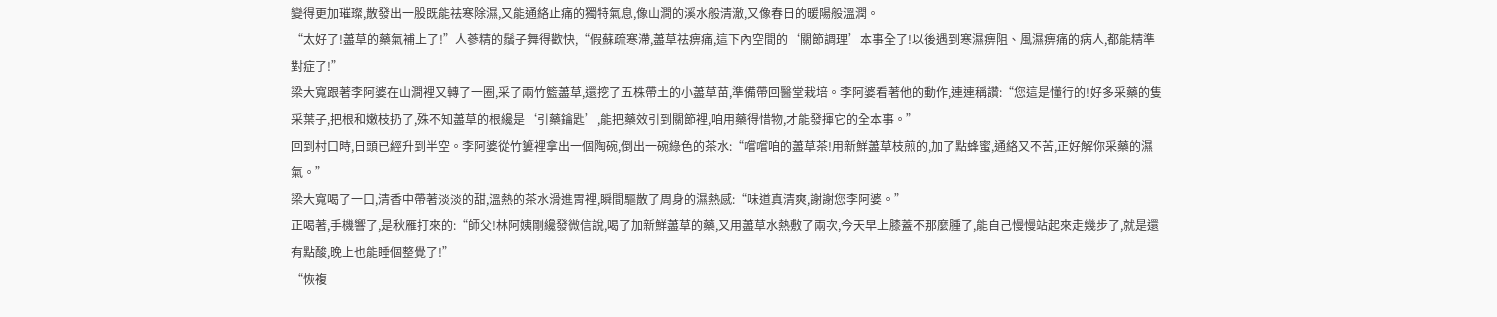變得更加璀璨,散發出一股既能祛寒除濕,又能通絡止痛的獨特氣息,像山澗的溪水般清澈,又像春日的暖陽般溫潤。
“太好了!藎草的藥氣補上了!”人蔘精的鬚子舞得歡快,“假蘇疏寒滯,藎草祛痹痛,這下內空間的‘關節調理’本事全了!以後遇到寒濕痹阻、風濕痹痛的病人,都能精準對症了!”
梁大寬跟著李阿婆在山澗裡又轉了一圈,采了兩竹籃藎草,還挖了五株帶土的小藎草苗,準備帶回醫堂栽培。李阿婆看著他的動作,連連稱讚:“您這是懂行的!好多采藥的隻采葉子,把根和嫩枝扔了,殊不知藎草的根纔是‘引藥鑰匙’,能把藥效引到關節裡,咱用藥得惜物,才能發揮它的全本事。”
回到村口時,日頭已經升到半空。李阿婆從竹簍裡拿出一個陶碗,倒出一碗綠色的茶水:“嚐嚐咱的藎草茶!用新鮮藎草枝煎的,加了點蜂蜜,通絡又不苦,正好解你采藥的濕氣。”
梁大寬喝了一口,清香中帶著淡淡的甜,溫熱的茶水滑進胃裡,瞬間驅散了周身的濕熱感:“味道真清爽,謝謝您李阿婆。”
正喝著,手機響了,是秋雁打來的:“師父!林阿姨剛纔發微信說,喝了加新鮮藎草的藥,又用藎草水熱敷了兩次,今天早上膝蓋不那麼腫了,能自己慢慢站起來走幾步了,就是還有點酸,晚上也能睡個整覺了!”
“恢複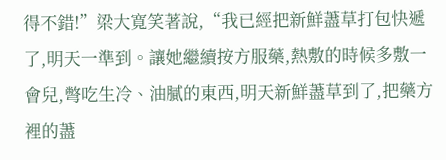得不錯!”梁大寬笑著說,“我已經把新鮮藎草打包快遞了,明天一準到。讓她繼續按方服藥,熱敷的時候多敷一會兒,彆吃生冷、油膩的東西,明天新鮮藎草到了,把藥方裡的藎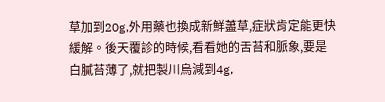草加到20g,外用藥也換成新鮮藎草,症狀肯定能更快緩解。後天覆診的時候,看看她的舌苔和脈象,要是白膩苔薄了,就把製川烏減到4g,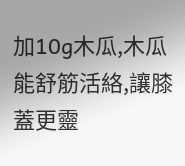加10g木瓜,木瓜能舒筋活絡,讓膝蓋更靈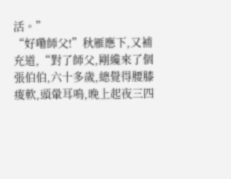活。”
“好嘞師父!”秋雁應下,又補充道,“對了師父,剛纔來了個張伯伯,六十多歲,總覺得腰膝痠軟,頭暈耳鳴,晚上起夜三四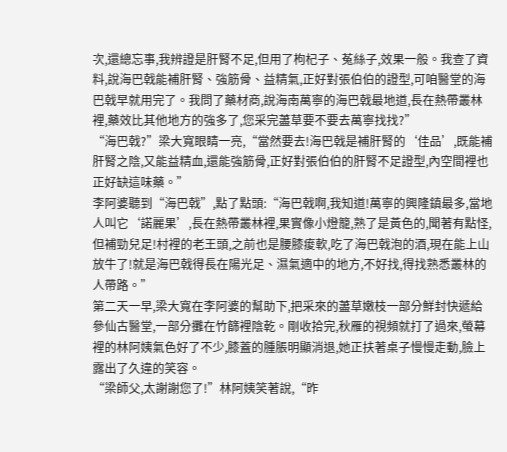次,還總忘事,我辨證是肝腎不足,但用了枸杞子、菟絲子,效果一般。我查了資料,說海巴戟能補肝腎、強筋骨、益精氣,正好對張伯伯的證型,可咱醫堂的海巴戟早就用完了。我問了藥材商,說海南萬寧的海巴戟最地道,長在熱帶叢林裡,藥效比其他地方的強多了,您采完藎草要不要去萬寧找找?”
“海巴戟?”梁大寬眼睛一亮,“當然要去!海巴戟是補肝腎的‘佳品’,既能補肝腎之陰,又能益精血,還能強筋骨,正好對張伯伯的肝腎不足證型,內空間裡也正好缺這味藥。”
李阿婆聽到“海巴戟”,點了點頭:“海巴戟啊,我知道!萬寧的興隆鎮最多,當地人叫它‘諾麗果’,長在熱帶叢林裡,果實像小燈籠,熟了是黃色的,聞著有點怪,但補勁兒足!村裡的老王頭,之前也是腰膝痠軟,吃了海巴戟泡的酒,現在能上山放牛了!就是海巴戟得長在陽光足、濕氣適中的地方,不好找,得找熟悉叢林的人帶路。”
第二天一早,梁大寬在李阿婆的幫助下,把采來的藎草嫩枝一部分鮮封快遞給參仙古醫堂,一部分攤在竹篩裡陰乾。剛收拾完,秋雁的視頻就打了過來,螢幕裡的林阿姨氣色好了不少,膝蓋的腫脹明顯消退,她正扶著桌子慢慢走動,臉上露出了久違的笑容。
“梁師父,太謝謝您了!”林阿姨笑著說,“昨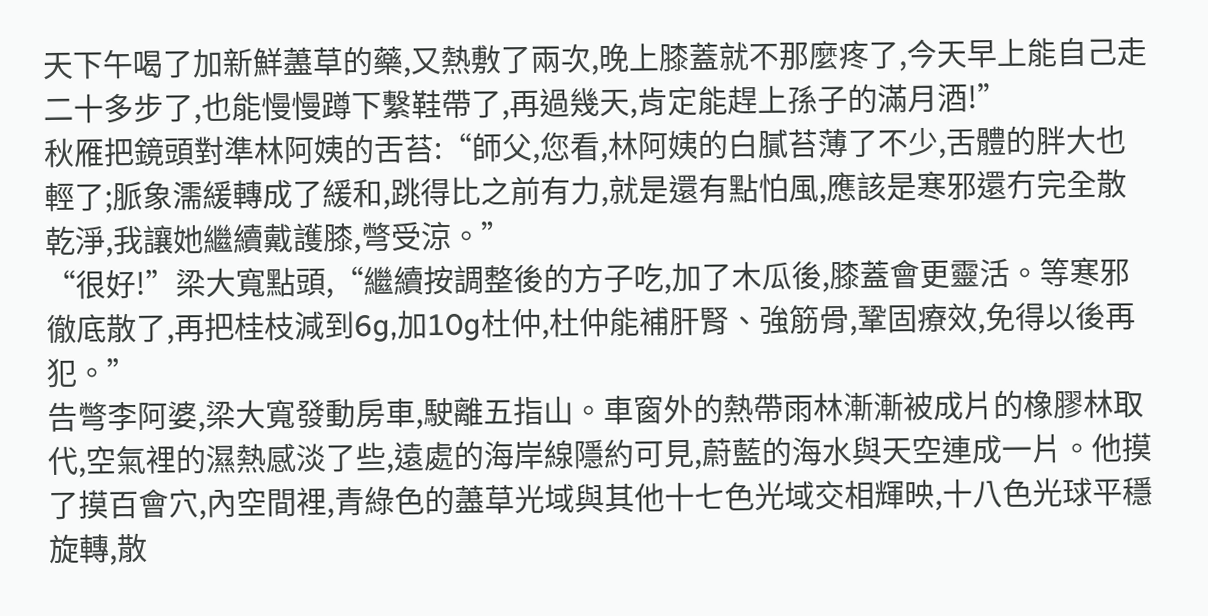天下午喝了加新鮮藎草的藥,又熱敷了兩次,晚上膝蓋就不那麼疼了,今天早上能自己走二十多步了,也能慢慢蹲下繫鞋帶了,再過幾天,肯定能趕上孫子的滿月酒!”
秋雁把鏡頭對準林阿姨的舌苔:“師父,您看,林阿姨的白膩苔薄了不少,舌體的胖大也輕了;脈象濡緩轉成了緩和,跳得比之前有力,就是還有點怕風,應該是寒邪還冇完全散乾淨,我讓她繼續戴護膝,彆受涼。”
“很好!”梁大寬點頭,“繼續按調整後的方子吃,加了木瓜後,膝蓋會更靈活。等寒邪徹底散了,再把桂枝減到6g,加10g杜仲,杜仲能補肝腎、強筋骨,鞏固療效,免得以後再犯。”
告彆李阿婆,梁大寬發動房車,駛離五指山。車窗外的熱帶雨林漸漸被成片的橡膠林取代,空氣裡的濕熱感淡了些,遠處的海岸線隱約可見,蔚藍的海水與天空連成一片。他摸了摸百會穴,內空間裡,青綠色的藎草光域與其他十七色光域交相輝映,十八色光球平穩旋轉,散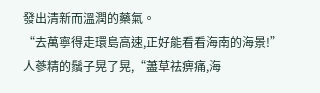發出清新而溫潤的藥氣。
“去萬寧得走環島高速,正好能看看海南的海景!”人蔘精的鬚子晃了晃,“藎草祛痹痛,海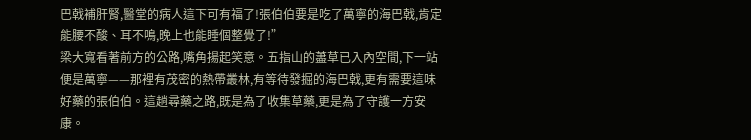巴戟補肝腎,醫堂的病人這下可有福了!張伯伯要是吃了萬寧的海巴戟,肯定能腰不酸、耳不鳴,晚上也能睡個整覺了!”
梁大寬看著前方的公路,嘴角揚起笑意。五指山的藎草已入內空間,下一站便是萬寧——那裡有茂密的熱帶叢林,有等待發掘的海巴戟,更有需要這味好藥的張伯伯。這趟尋藥之路,既是為了收集草藥,更是為了守護一方安康。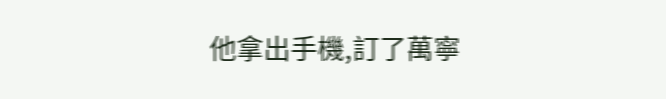他拿出手機,訂了萬寧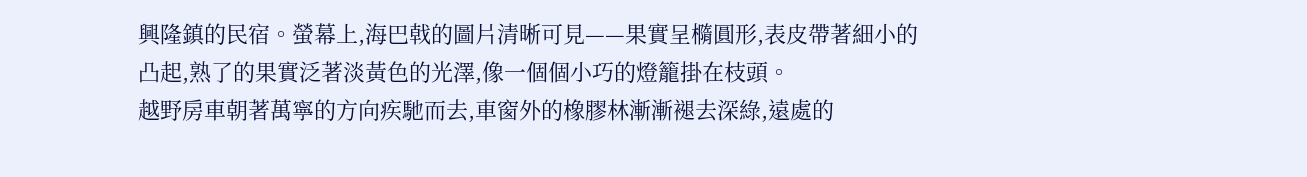興隆鎮的民宿。螢幕上,海巴戟的圖片清晰可見——果實呈橢圓形,表皮帶著細小的凸起,熟了的果實泛著淡黃色的光澤,像一個個小巧的燈籠掛在枝頭。
越野房車朝著萬寧的方向疾馳而去,車窗外的橡膠林漸漸褪去深綠,遠處的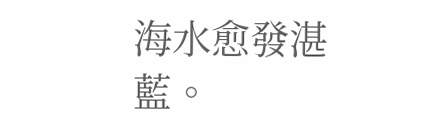海水愈發湛藍。